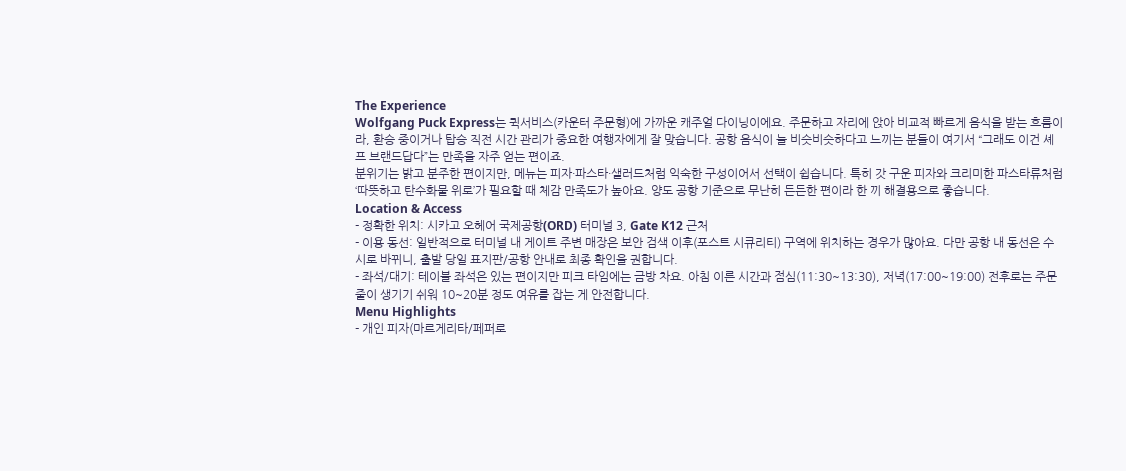The Experience
Wolfgang Puck Express는 퀵서비스(카운터 주문형)에 가까운 캐주얼 다이닝이에요. 주문하고 자리에 앉아 비교적 빠르게 음식을 받는 흐름이라, 환승 중이거나 탑승 직전 시간 관리가 중요한 여행자에게 잘 맞습니다. 공항 음식이 늘 비슷비슷하다고 느끼는 분들이 여기서 “그래도 이건 셰프 브랜드답다”는 만족을 자주 얻는 편이죠.
분위기는 밝고 분주한 편이지만, 메뉴는 피자·파스타·샐러드처럼 익숙한 구성이어서 선택이 쉽습니다. 특히 갓 구운 피자와 크리미한 파스타류처럼 ‘따뜻하고 탄수화물 위로’가 필요할 때 체감 만족도가 높아요. 양도 공항 기준으로 무난히 든든한 편이라 한 끼 해결용으로 좋습니다.
Location & Access
- 정확한 위치: 시카고 오헤어 국제공항(ORD) 터미널 3, Gate K12 근처
- 이용 동선: 일반적으로 터미널 내 게이트 주변 매장은 보안 검색 이후(포스트 시큐리티) 구역에 위치하는 경우가 많아요. 다만 공항 내 동선은 수시로 바뀌니, 출발 당일 표지판/공항 안내로 최종 확인을 권합니다.
- 좌석/대기: 테이블 좌석은 있는 편이지만 피크 타임에는 금방 차요. 아침 이른 시간과 점심(11:30~13:30), 저녁(17:00~19:00) 전후로는 주문 줄이 생기기 쉬워 10~20분 정도 여유를 잡는 게 안전합니다.
Menu Highlights
- 개인 피자(마르게리타/페퍼로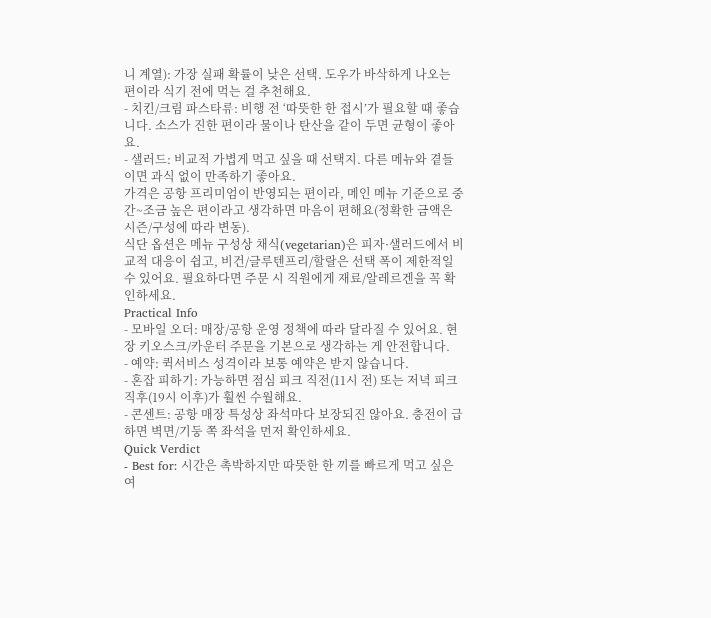니 계열): 가장 실패 확률이 낮은 선택. 도우가 바삭하게 나오는 편이라 식기 전에 먹는 걸 추천해요.
- 치킨/크림 파스타류: 비행 전 ‘따뜻한 한 접시’가 필요할 때 좋습니다. 소스가 진한 편이라 물이나 탄산을 같이 두면 균형이 좋아요.
- 샐러드: 비교적 가볍게 먹고 싶을 때 선택지. 다른 메뉴와 곁들이면 과식 없이 만족하기 좋아요.
가격은 공항 프리미엄이 반영되는 편이라, 메인 메뉴 기준으로 중간~조금 높은 편이라고 생각하면 마음이 편해요(정확한 금액은 시즌/구성에 따라 변동).
식단 옵션은 메뉴 구성상 채식(vegetarian)은 피자·샐러드에서 비교적 대응이 쉽고, 비건/글루텐프리/할랄은 선택 폭이 제한적일 수 있어요. 필요하다면 주문 시 직원에게 재료/알레르겐을 꼭 확인하세요.
Practical Info
- 모바일 오더: 매장/공항 운영 정책에 따라 달라질 수 있어요. 현장 키오스크/카운터 주문을 기본으로 생각하는 게 안전합니다.
- 예약: 퀵서비스 성격이라 보통 예약은 받지 않습니다.
- 혼잡 피하기: 가능하면 점심 피크 직전(11시 전) 또는 저녁 피크 직후(19시 이후)가 훨씬 수월해요.
- 콘센트: 공항 매장 특성상 좌석마다 보장되진 않아요. 충전이 급하면 벽면/기둥 쪽 좌석을 먼저 확인하세요.
Quick Verdict
- Best for: 시간은 촉박하지만 따뜻한 한 끼를 빠르게 먹고 싶은 여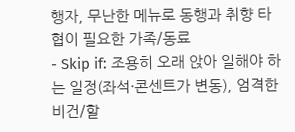행자, 무난한 메뉴로 동행과 취향 타협이 필요한 가족/동료
- Skip if: 조용히 오래 앉아 일해야 하는 일정(좌석·콘센트가 변동), 엄격한 비건/할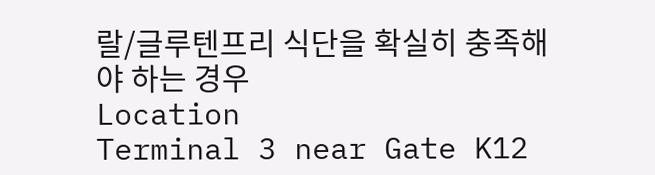랄/글루텐프리 식단을 확실히 충족해야 하는 경우
Location
Terminal 3 near Gate K12